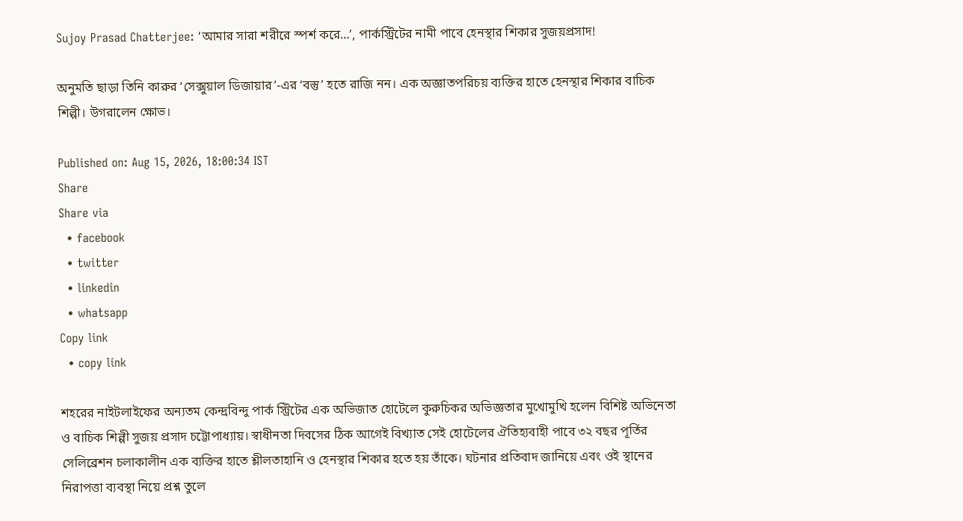Sujoy Prasad Chatterjee: ‘আমার সারা শরীরে স্পর্শ করে…’, পার্কস্ট্রিটের নামী পাবে হেনস্থার শিকার সুজয়প্রসাদ!

অনুমতি ছাড়া তিনি কারুর ‘সেক্সুয়াল ডিজায়ার’-এর ‘বস্তু’ হতে রাজি নন। এক অজ্ঞাতপরিচয় ব্যক্তির হাতে হেনস্থার শিকার বাচিক শিল্পী। উগরালেন ক্ষোভ।

Published on: Aug 15, 2026, 18:00:34 IST
Share
Share via
  • facebook
  • twitter
  • linkedin
  • whatsapp
Copy link
  • copy link

শহরের নাইটলাইফের অন্যতম কেন্দ্রবিন্দু পার্ক স্ট্রিটের এক অভিজাত হোটেলে কুরুচিকর অভিজ্ঞতার মুখোমুখি হলেন বিশিষ্ট অভিনেতা ও বাচিক শিল্পী সুজয় প্রসাদ চট্টোপাধ্যায়। স্বাধীনতা দিবসের ঠিক আগেই বিখ্যাত সেই হোটেলের ঐতিহ্যবাহী পাবে ৩২ বছর পূর্তির সেলিব্রেশন চলাকালীন এক ব্যক্তির হাতে শ্লীলতাহানি ও হেনস্থার শিকার হতে হয় তাঁকে। ঘটনার প্রতিবাদ জানিয়ে এবং ওই স্থানের নিরাপত্তা ব্যবস্থা নিয়ে প্রশ্ন তুলে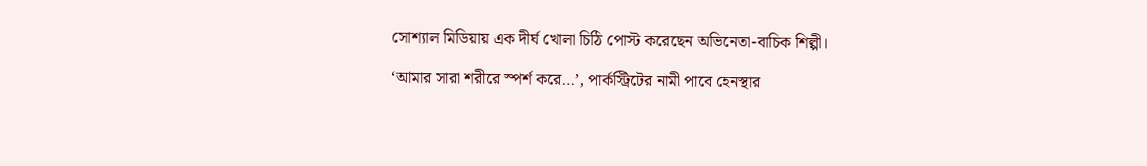সোশ্যাল মিডিয়ায় এক দীর্ঘ খোলা চিঠি পোস্ট করেছেন অভিনেতা-বাচিক শিল্পী।

‘আমার সারা শরীরে স্পর্শ করে…’, পার্কস্ট্রিটের নামী পাবে হেনস্থার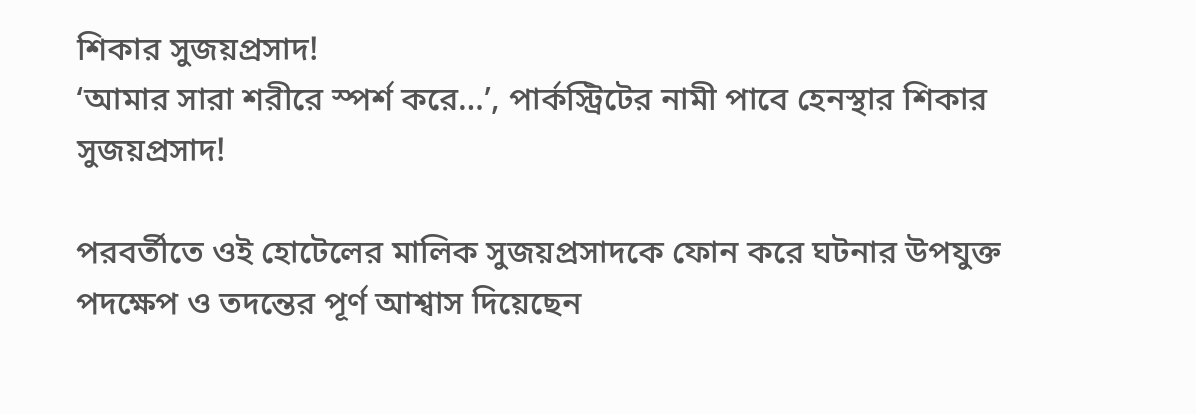শিকার সুজয়প্রসাদ!
‘আমার সারা শরীরে স্পর্শ করে…’, পার্কস্ট্রিটের নামী পাবে হেনস্থার শিকার সুজয়প্রসাদ!

পরবর্তীতে ওই হোটেলের মালিক সুজয়প্রসাদকে ফোন করে ঘটনার উপযুক্ত পদক্ষেপ ও তদন্তের পূর্ণ আশ্বাস দিয়েছেন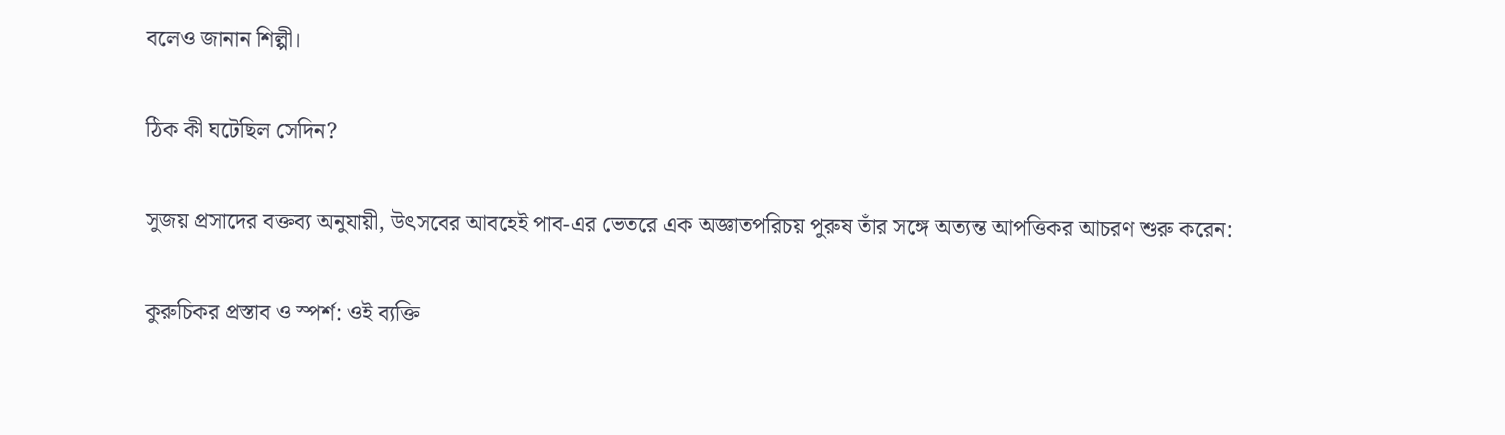বলেও জানান শিল্পী।

ঠিক কী ঘটেছিল সেদিন?

সুজয় প্রসাদের বক্তব্য অনুযায়ী, উৎসবের আবহেই পাব-এর ভেতরে এক অজ্ঞাতপরিচয় পুরুষ তাঁর সঙ্গে অত্যন্ত আপত্তিকর আচরণ শুরু করেন:

কুরুচিকর প্রস্তাব ও স্পর্শ: ওই ব্যক্তি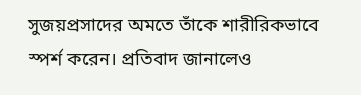সুজয়প্রসাদের অমতে তাঁকে শারীরিকভাবে স্পর্শ করেন। প্রতিবাদ জানালেও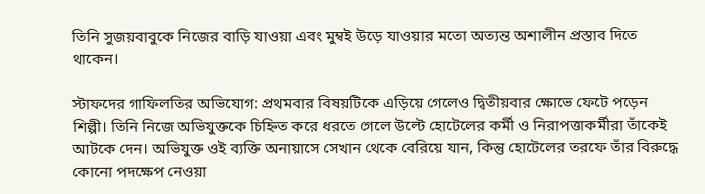তিনি সুজয়বাবুকে নিজের বাড়ি যাওয়া এবং মুম্বই উড়ে যাওয়ার মতো অত্যন্ত অশালীন প্রস্তাব দিতে থাকেন।

স্টাফদের গাফিলতির অভিযোগ: প্রথমবার বিষয়টিকে এড়িয়ে গেলেও দ্বিতীয়বার ক্ষোভে ফেটে পড়েন শিল্পী। তিনি নিজে অভিযুক্তকে চিহ্নিত করে ধরতে গেলে উল্টে হোটেলের কর্মী ও নিরাপত্তাকর্মীরা তাঁকেই আটকে দেন। অভিযুক্ত ওই ব্যক্তি অনায়াসে সেখান থেকে বেরিয়ে যান, কিন্তু হোটেলের তরফে তাঁর বিরুদ্ধে কোনো পদক্ষেপ নেওয়া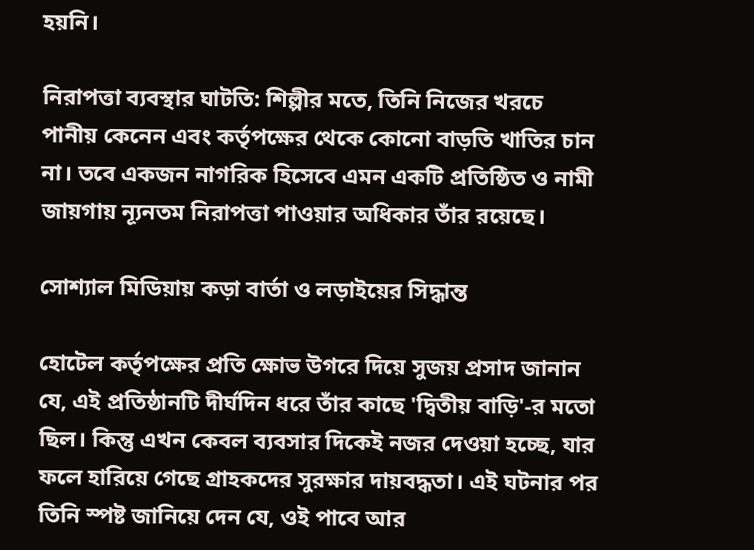হয়নি।

নিরাপত্তা ব্যবস্থার ঘাটতি: শিল্পীর মতে, তিনি নিজের খরচে পানীয় কেনেন এবং কর্তৃপক্ষের থেকে কোনো বাড়তি খাতির চান না। তবে একজন নাগরিক হিসেবে এমন একটি প্রতিষ্ঠিত ও নামী জায়গায় ন্যূনতম নিরাপত্তা পাওয়ার অধিকার তাঁর রয়েছে।

সোশ্যাল মিডিয়ায় কড়া বার্তা ও লড়াইয়ের সিদ্ধান্ত

হোটেল কর্তৃপক্ষের প্রতি ক্ষোভ উগরে দিয়ে সুজয় প্রসাদ জানান যে, এই প্রতিষ্ঠানটি দীর্ঘদিন ধরে তাঁর কাছে 'দ্বিতীয় বাড়ি'-র মতো ছিল। কিন্তু এখন কেবল ব্যবসার দিকেই নজর দেওয়া হচ্ছে, যার ফলে হারিয়ে গেছে গ্রাহকদের সুরক্ষার দায়বদ্ধতা। এই ঘটনার পর তিনি স্পষ্ট জানিয়ে দেন যে, ওই পাবে আর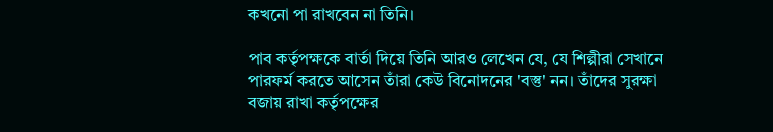কখনো পা রাখবেন না তিনি।

পাব কর্তৃপক্ষকে বার্তা দিয়ে তিনি আরও লেখেন যে, যে শিল্পীরা সেখানে পারফর্ম করতে আসেন তাঁরা কেউ বিনোদনের 'বস্তু' নন। তাঁদের সুরক্ষা বজায় রাখা কর্তৃপক্ষের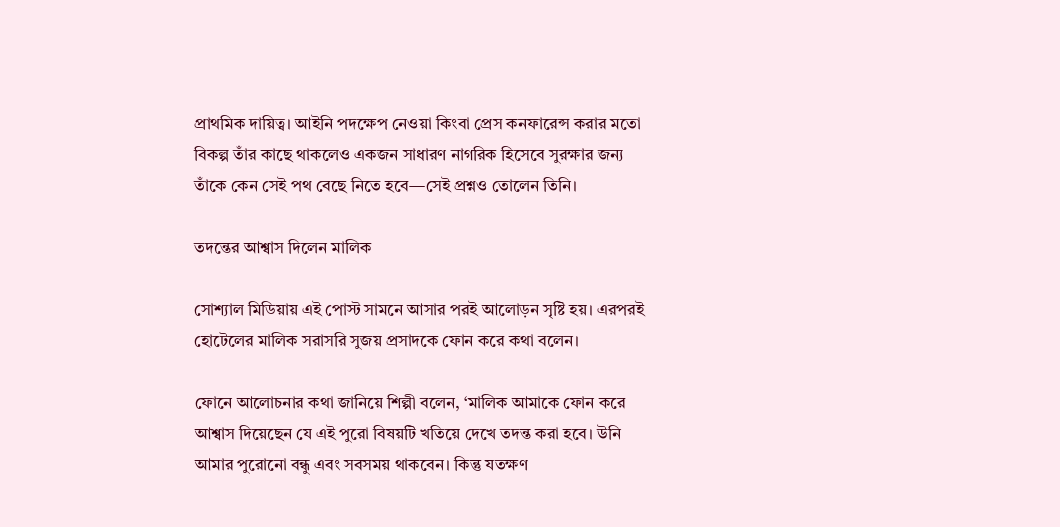প্রাথমিক দায়িত্ব। আইনি পদক্ষেপ নেওয়া কিংবা প্রেস কনফারেন্স করার মতো বিকল্প তাঁর কাছে থাকলেও একজন সাধারণ নাগরিক হিসেবে সুরক্ষার জন্য তাঁকে কেন সেই পথ বেছে নিতে হবে—সেই প্রশ্নও তোলেন তিনি।

তদন্তের আশ্বাস দিলেন মালিক

সোশ্যাল মিডিয়ায় এই পোস্ট সামনে আসার পরই আলোড়ন সৃষ্টি হয়। এরপরই হোটেলের মালিক সরাসরি সুজয় প্রসাদকে ফোন করে কথা বলেন।

ফোনে আলোচনার কথা জানিয়ে শিল্পী বলেন, ‘মালিক আমাকে ফোন করে আশ্বাস দিয়েছেন যে এই পুরো বিষয়টি খতিয়ে দেখে তদন্ত করা হবে। উনি আমার পুরোনো বন্ধু এবং সবসময় থাকবেন। কিন্তু যতক্ষণ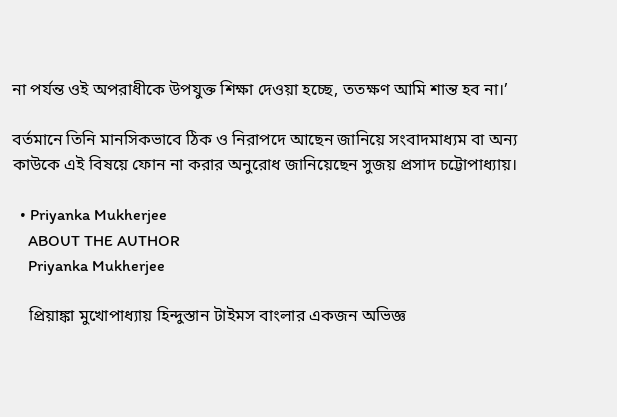না পর্যন্ত ওই অপরাধীকে উপযুক্ত শিক্ষা দেওয়া হচ্ছে, ততক্ষণ আমি শান্ত হব না।’

বর্তমানে তিনি মানসিকভাবে ঠিক ও নিরাপদে আছেন জানিয়ে সংবাদমাধ্যম বা অন্য কাউকে এই বিষয়ে ফোন না করার অনুরোধ জানিয়েছেন সুজয় প্রসাদ চট্টোপাধ্যায়।

  • Priyanka Mukherjee
    ABOUT THE AUTHOR
    Priyanka Mukherjee

    প্রিয়াঙ্কা মুখোপাধ্যায় হিন্দুস্তান টাইমস বাংলার একজন অভিজ্ঞ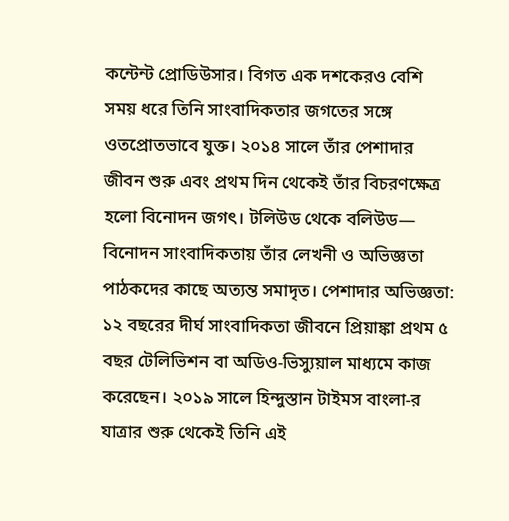কন্টেন্ট প্রোডিউসার। বিগত এক দশকেরও বেশি সময় ধরে তিনি সাংবাদিকতার জগতের সঙ্গে ওতপ্রোতভাবে যুক্ত। ২০১৪ সালে তাঁর পেশাদার জীবন শুরু এবং প্রথম দিন থেকেই তাঁর বিচরণক্ষেত্র হলো বিনোদন জগৎ। টলিউড থেকে বলিউড— বিনোদন সাংবাদিকতায় তাঁর লেখনী ও অভিজ্ঞতা পাঠকদের কাছে অত্যন্ত সমাদৃত। পেশাদার অভিজ্ঞতা: ১২ বছরের দীর্ঘ সাংবাদিকতা জীবনে প্রিয়াঙ্কা প্রথম ৫ বছর টেলিভিশন বা অডিও-ভিস্যুয়াল মাধ্যমে কাজ করেছেন। ২০১৯ সালে হিন্দুস্তান টাইমস বাংলা-র যাত্রার শুরু থেকেই তিনি এই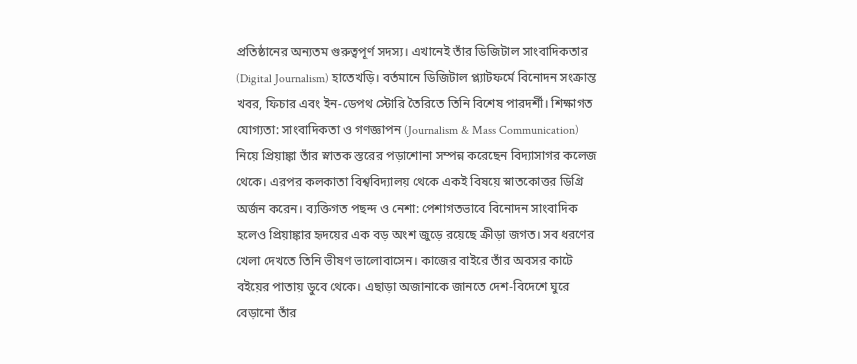প্রতিষ্ঠানের অন্যতম গুরুত্বপূর্ণ সদস্য। এখানেই তাঁর ডিজিটাল সাংবাদিকতার (Digital Journalism) হাতেখড়ি। বর্তমানে ডিজিটাল প্ল্যাটফর্মে বিনোদন সংক্রান্ত খবর, ফিচার এবং ইন-ডেপথ স্টোরি তৈরিতে তিনি বিশেষ পারদর্শী। শিক্ষাগত যোগ্যতা: সাংবাদিকতা ও গণজ্ঞাপন (Journalism & Mass Communication) নিয়ে প্রিয়াঙ্কা তাঁর স্নাতক স্তরের পড়াশোনা সম্পন্ন করেছেন বিদ্যাসাগর কলেজ থেকে। এরপর কলকাতা বিশ্ববিদ্যালয় থেকে একই বিষয়ে স্নাতকোত্তর ডিগ্রি অর্জন করেন। ব্যক্তিগত পছন্দ ও নেশা: পেশাগতভাবে বিনোদন সাংবাদিক হলেও প্রিয়াঙ্কার হৃদয়ের এক বড় অংশ জুড়ে রয়েছে ক্রীড়া জগত। সব ধরণের খেলা দেখতে তিনি ভীষণ ভালোবাসেন। কাজের বাইরে তাঁর অবসর কাটে বইয়ের পাতায় ডুবে থেকে। এছাড়া অজানাকে জানতে দেশ-বিদেশে ঘুরে বেড়ানো তাঁর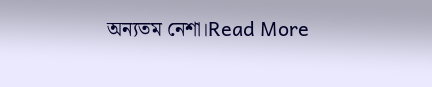অন্যতম নেশা।Read More